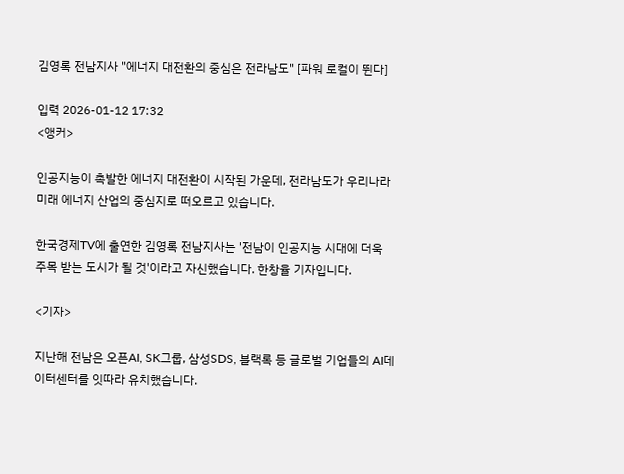김영록 전남지사 "에너지 대전환의 중심은 전라남도" [파워 로컬이 뛴다]

입력 2026-01-12 17:32
<앵커>

인공지능이 촉발한 에너지 대전환이 시작된 가운데, 전라남도가 우리나라 미래 에너지 산업의 중심지로 떠오르고 있습니다.

한국경제TV에 출연한 김영록 전남지사는 '전남이 인공지능 시대에 더욱 주목 받는 도시가 될 것'이라고 자신했습니다. 한창율 기자입니다.

<기자>

지난해 전남은 오픈AI, SK그룹, 삼성SDS, 블랙록 등 글로벌 기업들의 AI데이터센터를 잇따라 유치했습니다.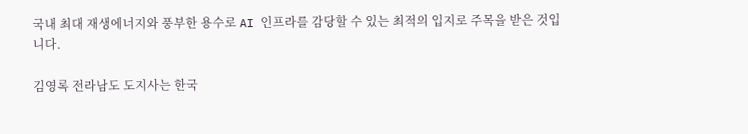국내 최대 재생에너지와 풍부한 용수로 AI 인프라를 감당할 수 있는 최적의 입지로 주목을 받은 것입니다.

김영록 전라남도 도지사는 한국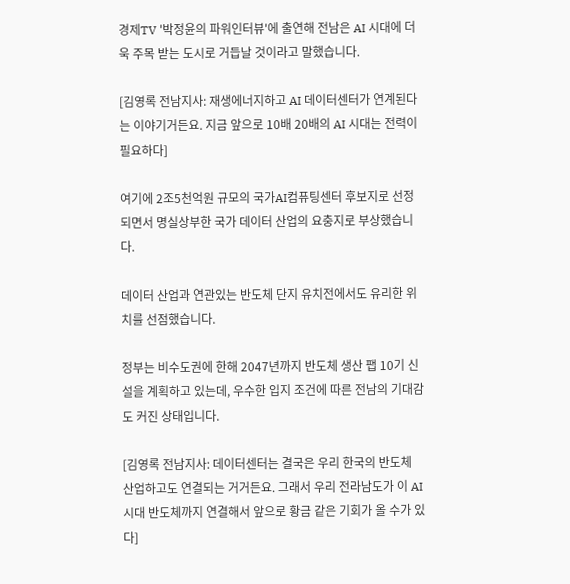경제TV '박정윤의 파워인터뷰'에 출연해 전남은 AI 시대에 더욱 주목 받는 도시로 거듭날 것이라고 말했습니다.

[김영록 전남지사: 재생에너지하고 AI 데이터센터가 연계된다는 이야기거든요. 지금 앞으로 10배 20배의 AI 시대는 전력이 필요하다]

여기에 2조5천억원 규모의 국가AI컴퓨팅센터 후보지로 선정되면서 명실상부한 국가 데이터 산업의 요충지로 부상했습니다.

데이터 산업과 연관있는 반도체 단지 유치전에서도 유리한 위치를 선점했습니다.

정부는 비수도권에 한해 2047년까지 반도체 생산 팹 10기 신설을 계획하고 있는데, 우수한 입지 조건에 따른 전남의 기대감도 커진 상태입니다.

[김영록 전남지사: 데이터센터는 결국은 우리 한국의 반도체 산업하고도 연결되는 거거든요. 그래서 우리 전라남도가 이 AI 시대 반도체까지 연결해서 앞으로 황금 같은 기회가 올 수가 있다]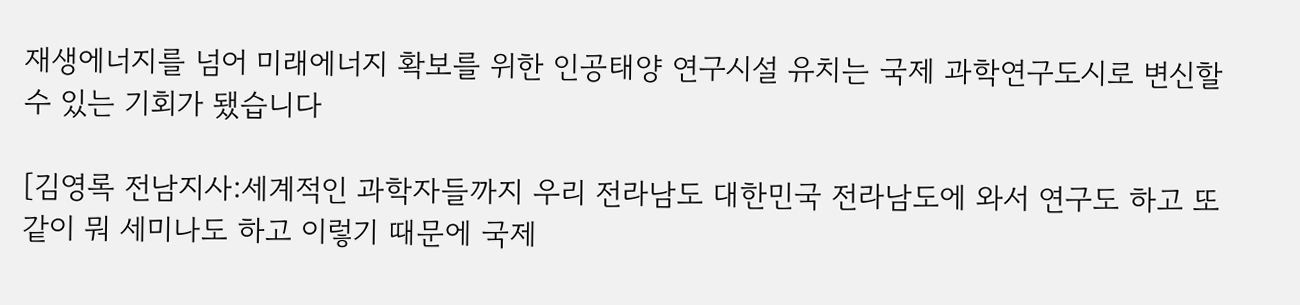재생에너지를 넘어 미래에너지 확보를 위한 인공태양 연구시설 유치는 국제 과학연구도시로 변신할 수 있는 기회가 됐습니다

[김영록 전남지사:세계적인 과학자들까지 우리 전라남도 대한민국 전라남도에 와서 연구도 하고 또 같이 뭐 세미나도 하고 이렇기 때문에 국제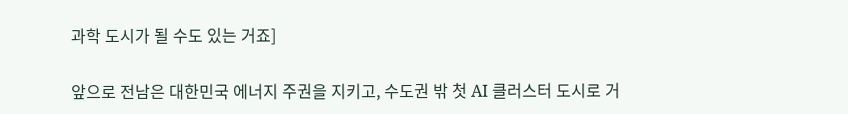과학 도시가 될 수도 있는 거죠]

앞으로 전남은 대한민국 에너지 주권을 지키고, 수도권 밖 첫 AI 클러스터 도시로 거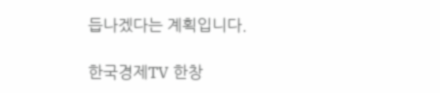듭나겠다는 계획입니다.

한국경제TV 한창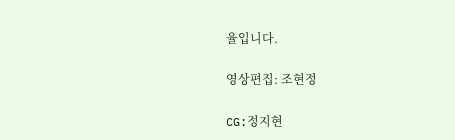율입니다.

영상편집: 조현정

CG:정지현